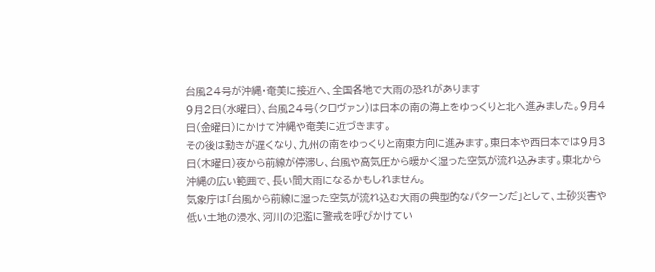台風24号が沖縄・奄美に接近へ、全国各地で大雨の恐れがあります
9月2日(水曜日)、台風24号(クロヴァン)は日本の南の海上をゆっくりと北へ進みました。9月4日(金曜日)にかけて沖縄や奄美に近づきます。
その後は動きが遅くなり、九州の南をゆっくりと南東方向に進みます。東日本や西日本では9月3日(木曜日)夜から前線が停滞し、台風や高気圧から暖かく湿った空気が流れ込みます。東北から沖縄の広い範囲で、長い間大雨になるかもしれません。
気象庁は「台風から前線に湿った空気が流れ込む大雨の典型的なパターンだ」として、土砂災害や低い土地の浸水、河川の氾濫に警戒を呼びかけてい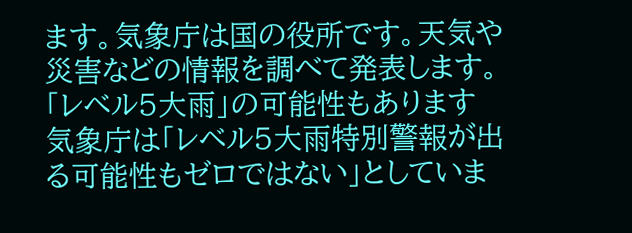ます。気象庁は国の役所です。天気や災害などの情報を調べて発表します。
「レベル5大雨」の可能性もあります
気象庁は「レベル5大雨特別警報が出る可能性もゼロではない」としていま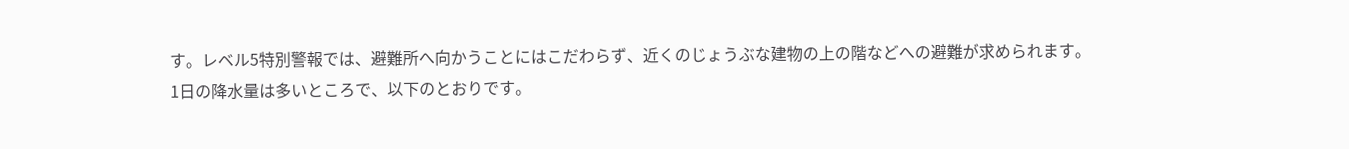す。レベル5特別警報では、避難所へ向かうことにはこだわらず、近くのじょうぶな建物の上の階などへの避難が求められます。
1日の降水量は多いところで、以下のとおりです。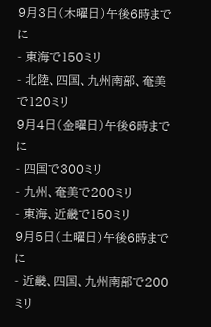9月3日(木曜日)午後6時までに
- 東海で150ミリ
- 北陸、四国、九州南部、奄美で120ミリ
9月4日(金曜日)午後6時までに
- 四国で300ミリ
- 九州、奄美で200ミリ
- 東海、近畿で150ミリ
9月5日(土曜日)午後6時までに
- 近畿、四国、九州南部で200ミリ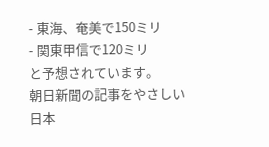- 東海、奄美で150ミリ
- 関東甲信で120ミリ
と予想されています。
朝日新聞の記事をやさしい日本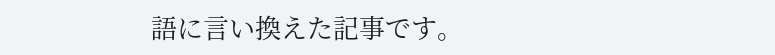語に言い換えた記事です。